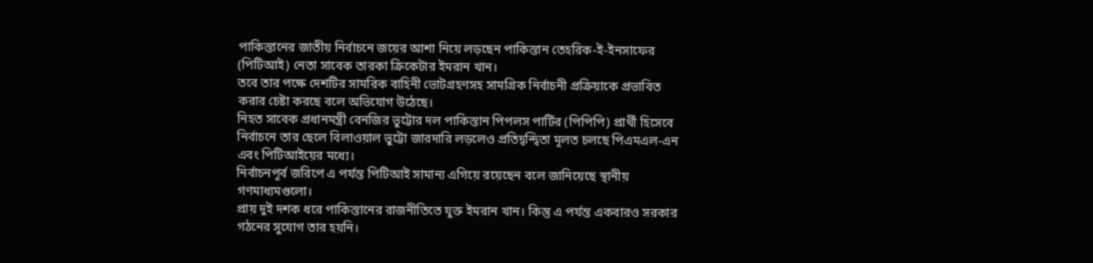পাকিস্তানের জাতীয় নির্বাচনে জয়ের আশা নিয়ে লড়ছেন পাকিস্তান তেহরিক-ই-ইনসাফের (পিটিআই) নেতা সাবেক তারকা ক্রিকেটার ইমরান খান।
তবে তার পক্ষে দেশটির সামরিক বাহিনী ভোটগ্রহণসহ সামগ্রিক নির্বাচনী প্রক্রিয়াকে প্রভাবিত করার চেষ্টা করছে বলে অভিযোগ উঠেছে।
নিহত সাবেক প্রধানমন্ত্রী বেনজির ভুট্টোর দল পাকিস্তান পিপলস পার্টির (পিপিপি) প্রার্থী হিসেবে নির্বাচনে তার ছেলে বিলাওয়াল ভুট্টো জারদারি লড়লেও প্রতিদ্বন্দ্বিতা মূলত চলছে পিএমএল-এন এবং পিটিআইয়ের মধ্যে।
নির্বাচনপূর্ব জরিপে এ পর্যন্ত পিটিআই সামান্য এগিয়ে রয়েছেন বলে জানিয়েছে স্থানীয় গণমাধ্যমগুলো।
প্রায় দুই দশক ধরে পাকিস্তানের রাজনীতিতে যুক্ত ইমরান খান। কিন্তু এ পর্যন্ত একবারও সরকার গঠনের সুযোগ তার হয়নি।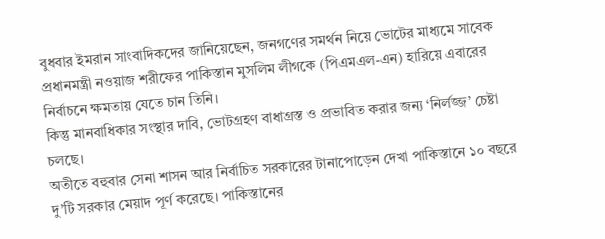বুধবার ইমরান সাংবাদিকদের জানিয়েছেন, জনগণের সমর্থন নিয়ে ভোটের মাধ্যমে সাবেক প্রধানমন্ত্রী নওয়াজ শরীফের পাকিস্তান মুসলিম লীগকে (পিএমএল-এন) হারিয়ে এবারের নির্বাচনে ক্ষমতায় যেতে চান তিনি।
কিন্তু মানবাধিকার সংস্থার দাবি, ভোটগ্রহণ বাধাগ্রস্ত ও প্রভাবিত করার জন্য ‘নির্লজ্জ’ চেষ্টা চলছে।
অতীতে বহুবার সেনা শাসন আর নির্বাচিত সরকারের টানাপোড়েন দেখা পাকিস্তানে ১০ বছরে দু’টি সরকার মেয়াদ পূর্ণ করেছে। পাকিস্তানের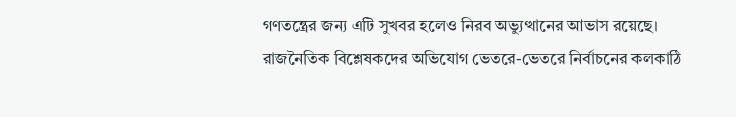গণতন্ত্রের জন্য এটি সুখবর হলেও নিরব অভ্যুত্থানের আভাস রয়েছে। রাজনৈতিক বিশ্লেষকদের অভিযোগ ভেতরে-ভেতরে নির্বাচনের কলকাঠি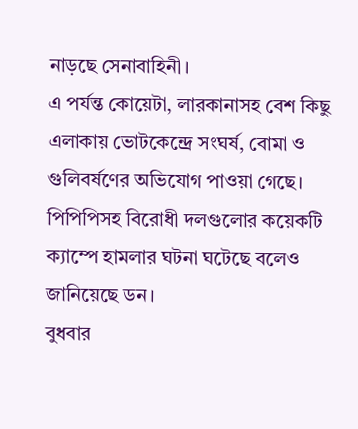নাড়ছে সেনাবাহিনী।
এ পর্যন্ত কোয়েটা, লারকানাসহ বেশ কিছু এলাকায় ভোটকেন্দ্রে সংঘর্ষ, বোমা ও গুলিবর্ষণের অভিযোগ পাওয়া গেছে। পিপিপিসহ বিরোধী দলগুলোর কয়েকটি ক্যাম্পে হামলার ঘটনা ঘটেছে বলেও জানিয়েছে ডন।
বুধবার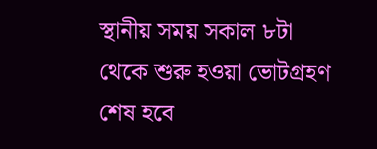স্থানীয় সময় সকাল ৮টা থেকে শুরু হওয়া ভোটগ্রহণ শেষ হবে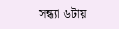সন্ধ্যা ৬টায়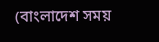(বাংলাদেশ সময়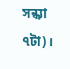সন্ধ্যা ৭টা)।